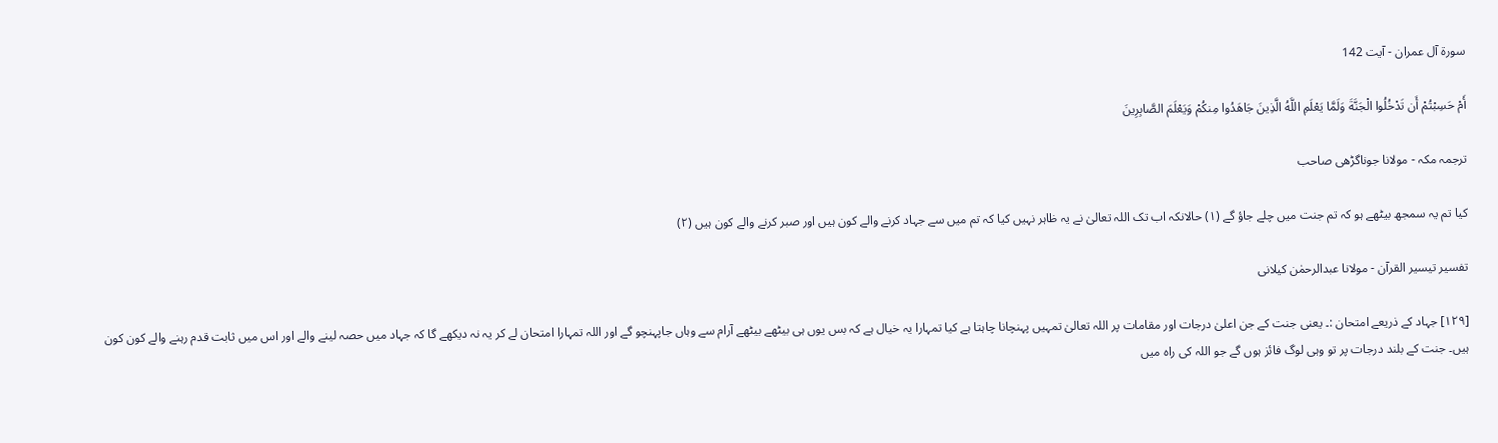سورة آل عمران - آیت 142

أَمْ حَسِبْتُمْ أَن تَدْخُلُوا الْجَنَّةَ وَلَمَّا يَعْلَمِ اللَّهُ الَّذِينَ جَاهَدُوا مِنكُمْ وَيَعْلَمَ الصَّابِرِينَ

ترجمہ مکہ - مولانا جوناگڑھی صاحب

کیا تم یہ سمجھ بیٹھے ہو کہ تم جنت میں چلے جاؤ گے (١) حالانکہ اب تک اللہ تعالیٰ نے یہ ظاہر نہیں کیا کہ تم میں سے جہاد کرنے والے کون ہیں اور صبر کرنے والے کون ہیں (٢)

تفسیر تیسیر القرآن - مولانا عبدالرحمٰن کیلانی

[١٢٩] جہاد کے ذریعے امتحان :۔ یعنی جنت کے جن اعلیٰ درجات اور مقامات پر اللہ تعالیٰ تمہیں پہنچانا چاہتا ہے کیا تمہارا یہ خیال ہے کہ بس یوں ہی بیٹھے بیٹھے آرام سے وہاں جاپہنچو گے اور اللہ تمہارا امتحان لے کر یہ نہ دیکھے گا کہ جہاد میں حصہ لینے والے اور اس میں ثابت قدم رہنے والے کون کون ہیں۔ جنت کے بلند درجات پر تو وہی لوگ فائز ہوں گے جو اللہ کی راہ میں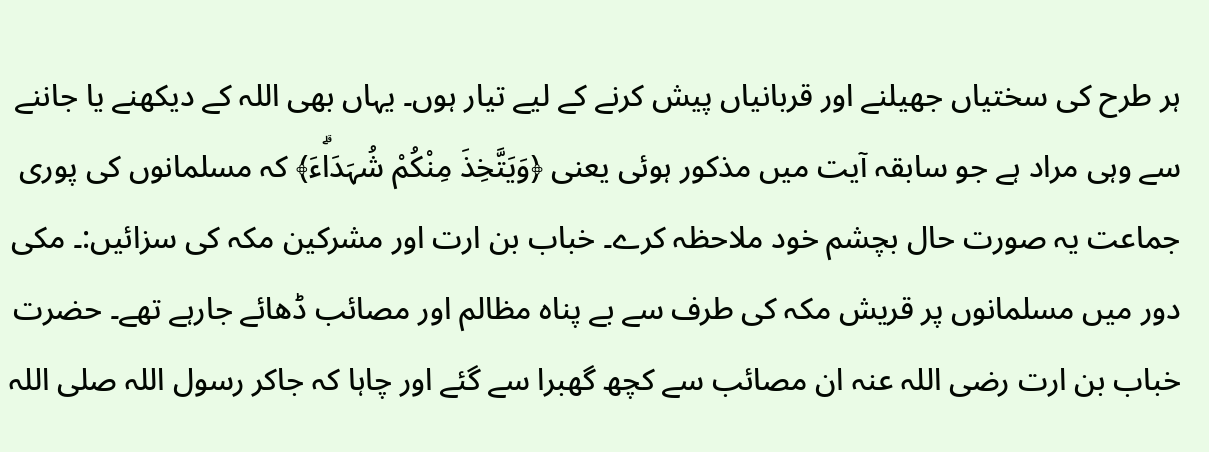ہر طرح کی سختیاں جھیلنے اور قربانیاں پیش کرنے کے لیے تیار ہوں۔ یہاں بھی اللہ کے دیکھنے یا جاننے سے وہی مراد ہے جو سابقہ آیت میں مذکور ہوئی یعنی ﴿وَیَتَّخِذَ مِنْکُمْ شُہَدَاۗءَ﴾ کہ مسلمانوں کی پوری جماعت یہ صورت حال بچشم خود ملاحظہ کرے۔ خباب بن ارت اور مشرکین مکہ کی سزائیں:۔ مکی دور میں مسلمانوں پر قریش مکہ کی طرف سے بے پناہ مظالم اور مصائب ڈھائے جارہے تھے۔ حضرت خباب بن ارت رضی اللہ عنہ ان مصائب سے کچھ گھبرا سے گئے اور چاہا کہ جاکر رسول اللہ صلی اللہ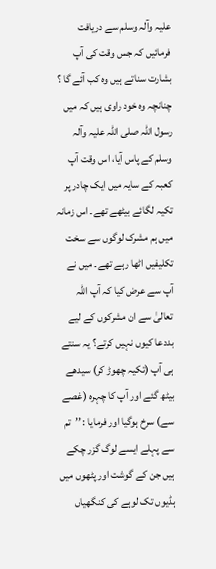علیہ وآلہ وسلم سے دریافت فرمائیں کہ جس وقت کی آپ بشارت سناتے ہیں وہ کب آئے گا ؟ چنانچہ وہ خود راوی ہیں کہ میں رسول اللہ صلی اللہ علیہ وآلہ وسلم کے پاس آیا، اس وقت آپ کعبہ کے سایہ میں ایک چادر پر تکیہ لگائے بیٹھے تھے۔ اس زمانہ میں ہم مشرک لوگوں سے سخت تکلیفیں اٹھا رہے تھے۔ میں نے آپ سے عرض کیا کہ آپ اللہ تعالیٰ سے ان مشرکوں کے لیے بددعا کیوں نہیں کرتے؟ یہ سنتے ہی آپ (تکیہ چھوڑ کر) سیدھے بیٹھ گئے اور آپ کا چہرہ (غصے سے) سرخ ہوگیا اور فرمایا : ’’تم سے پہلے ایسے لوگ گزر چکے ہیں جن کے گوشت اور پٹھوں میں ہڈیوں تک لوہے کی کنگھیاں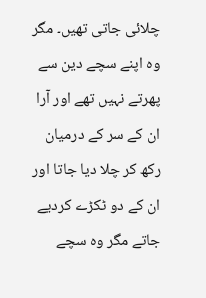چلائی جاتی تھیں۔ مگر وہ اپنے سچے دین سے پھرتے نہیں تھے اور آرا ان کے سر کے درمیان رکھ کر چلا دیا جاتا اور ان کے دو ٹکڑے کردیے جاتے مگر وہ سچے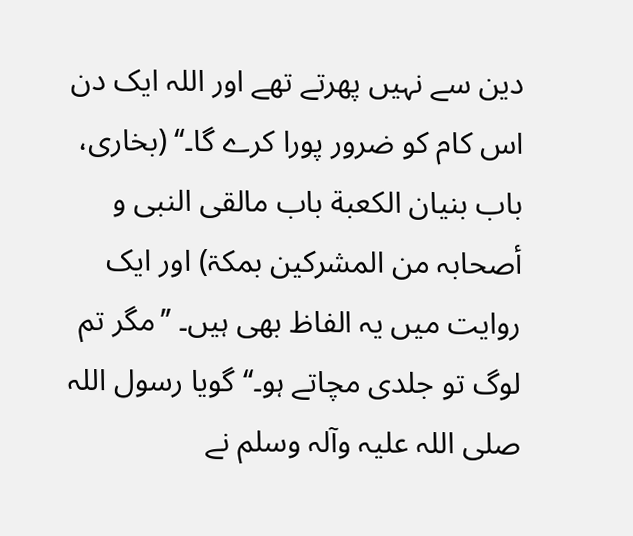دین سے نہیں پھرتے تھے اور اللہ ایک دن اس کام کو ضرور پورا کرے گا۔‘‘ (بخاری، باب بنیان الکعبة باب مالقی النبی و أصحابہ من المشرکین بمکۃ) اور ایک روایت میں یہ الفاظ بھی ہیں۔ ’’مگر تم لوگ تو جلدی مچاتے ہو۔‘‘ گویا رسول اللہ صلی اللہ علیہ وآلہ وسلم نے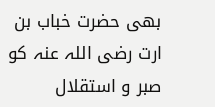بھی حضرت خباب بن ارت رضی اللہ عنہ کو صبر و استقلال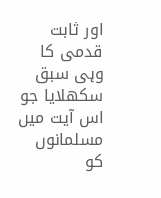اور ثابت قدمی کا وہی سبق سکھلایا جو اس آیت میں مسلمانوں کو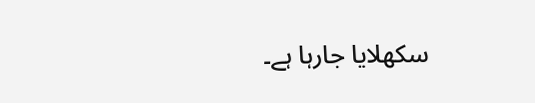سکھلایا جارہا ہے۔